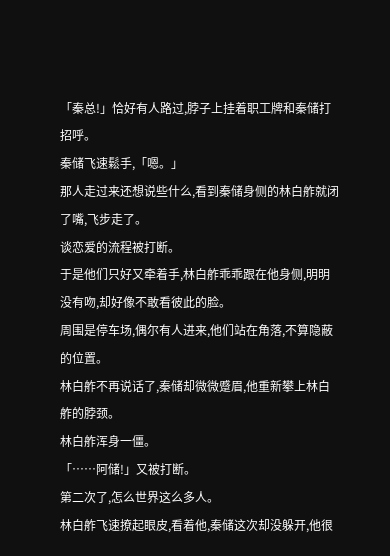「秦总!」恰好有人路过,脖子上挂着职工牌和秦储打招呼。
秦储飞速鬆手,「嗯。」
那人走过来还想说些什么,看到秦储身侧的林白舴就闭了嘴,飞步走了。
谈恋爱的流程被打断。
于是他们只好又牵着手,林白舴乖乖跟在他身侧,明明没有吻,却好像不敢看彼此的脸。
周围是停车场,偶尔有人进来,他们站在角落,不算隐蔽的位置。
林白舴不再说话了,秦储却微微蹙眉,他重新攀上林白舴的脖颈。
林白舴浑身一僵。
「……阿储!」又被打断。
第二次了,怎么世界这么多人。
林白舴飞速撩起眼皮,看着他,秦储这次却没躲开,他很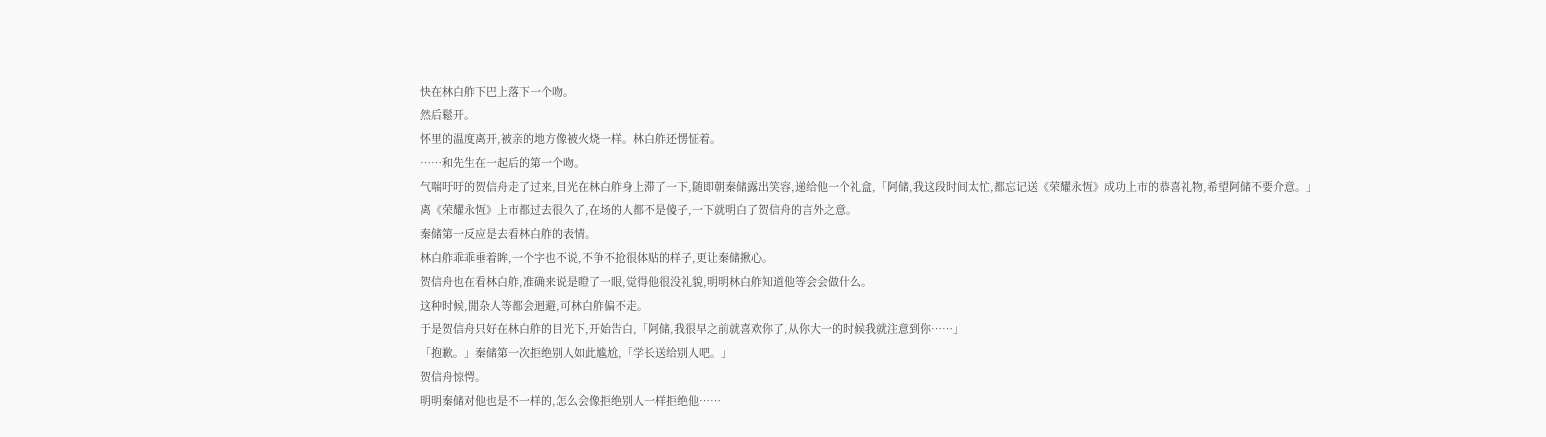快在林白舴下巴上落下一个吻。
然后鬆开。
怀里的温度离开,被亲的地方像被火烧一样。林白舴还愣怔着。
……和先生在一起后的第一个吻。
气喘吁吁的贺信舟走了过来,目光在林白舴身上滞了一下,随即朝秦储露出笑容,递给他一个礼盒,「阿储,我这段时间太忙,都忘记送《荣耀永恆》成功上市的恭喜礼物,希望阿储不要介意。」
离《荣耀永恆》上市都过去很久了,在场的人都不是傻子,一下就明白了贺信舟的言外之意。
秦储第一反应是去看林白舴的表情。
林白舴乖乖垂着眸,一个字也不说,不争不抢很体贴的样子,更让秦储揪心。
贺信舟也在看林白舴,准确来说是瞪了一眼,觉得他很没礼貌,明明林白舴知道他等会会做什么。
这种时候,閒杂人等都会迴避,可林白舴偏不走。
于是贺信舟只好在林白舴的目光下,开始告白,「阿储,我很早之前就喜欢你了,从你大一的时候我就注意到你……」
「抱歉。」秦储第一次拒绝别人如此尴尬,「学长送给别人吧。」
贺信舟惊愕。
明明秦储对他也是不一样的,怎么会像拒绝别人一样拒绝他……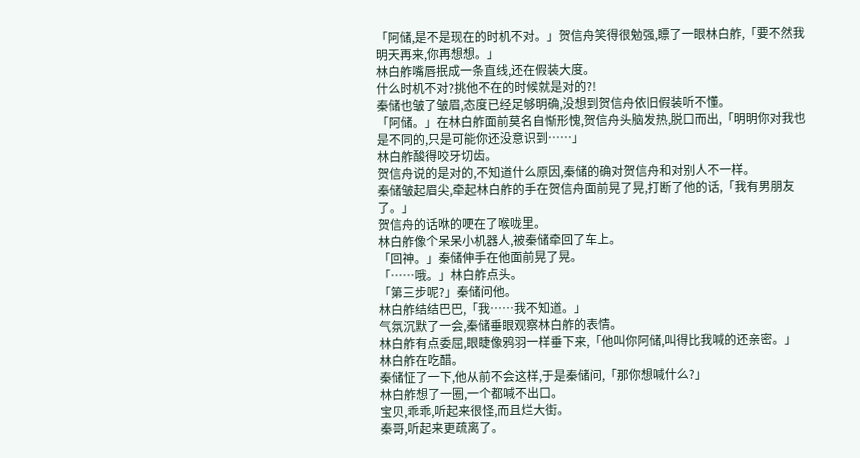「阿储,是不是现在的时机不对。」贺信舟笑得很勉强,瞟了一眼林白舴,「要不然我明天再来,你再想想。」
林白舴嘴唇抿成一条直线,还在假装大度。
什么时机不对?挑他不在的时候就是对的?!
秦储也皱了皱眉,态度已经足够明确,没想到贺信舟依旧假装听不懂。
「阿储。」在林白舴面前莫名自惭形愧,贺信舟头脑发热,脱口而出,「明明你对我也是不同的,只是可能你还没意识到……」
林白舴酸得咬牙切齿。
贺信舟说的是对的,不知道什么原因,秦储的确对贺信舟和对别人不一样。
秦储皱起眉尖,牵起林白舴的手在贺信舟面前晃了晃,打断了他的话,「我有男朋友了。」
贺信舟的话咻的哽在了喉咙里。
林白舴像个呆呆小机器人,被秦储牵回了车上。
「回神。」秦储伸手在他面前晃了晃。
「……哦。」林白舴点头。
「第三步呢?」秦储问他。
林白舴结结巴巴,「我……我不知道。」
气氛沉默了一会,秦储垂眼观察林白舴的表情。
林白舴有点委屈,眼睫像鸦羽一样垂下来,「他叫你阿储,叫得比我喊的还亲密。」
林白舴在吃醋。
秦储怔了一下,他从前不会这样,于是秦储问,「那你想喊什么?」
林白舴想了一圈,一个都喊不出口。
宝贝,乖乖,听起来很怪,而且烂大街。
秦哥,听起来更疏离了。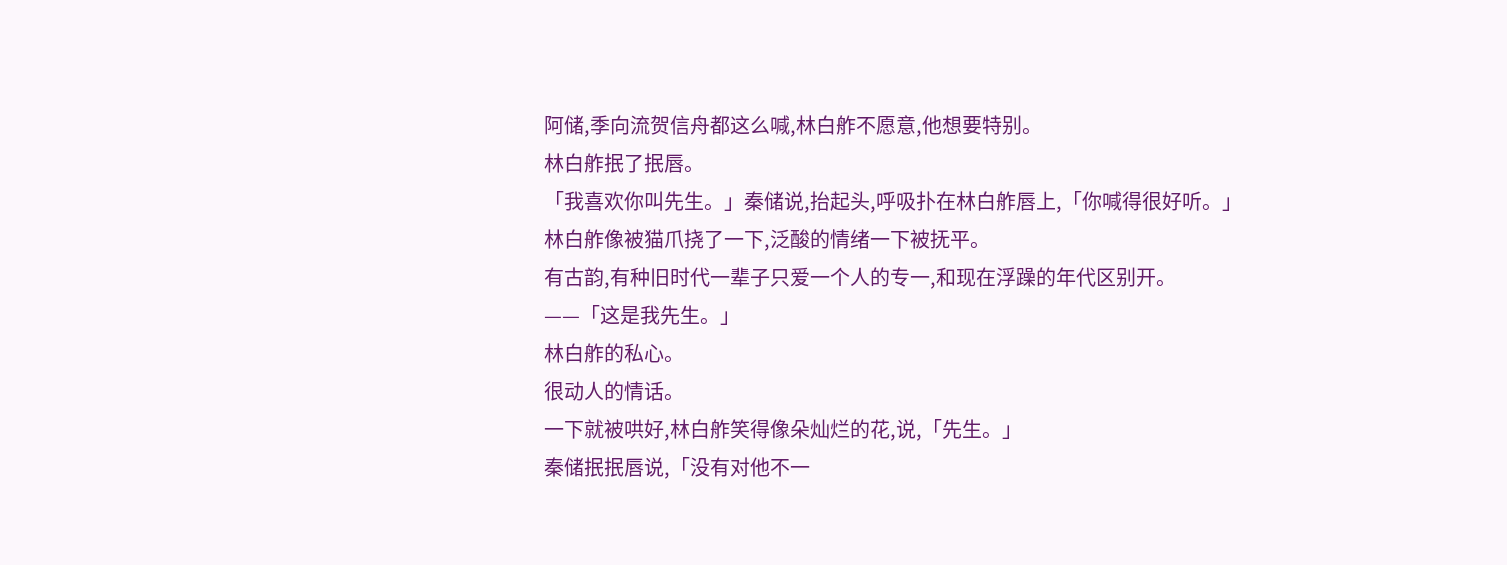阿储,季向流贺信舟都这么喊,林白舴不愿意,他想要特别。
林白舴抿了抿唇。
「我喜欢你叫先生。」秦储说,抬起头,呼吸扑在林白舴唇上,「你喊得很好听。」
林白舴像被猫爪挠了一下,泛酸的情绪一下被抚平。
有古韵,有种旧时代一辈子只爱一个人的专一,和现在浮躁的年代区别开。
——「这是我先生。」
林白舴的私心。
很动人的情话。
一下就被哄好,林白舴笑得像朵灿烂的花,说,「先生。」
秦储抿抿唇说,「没有对他不一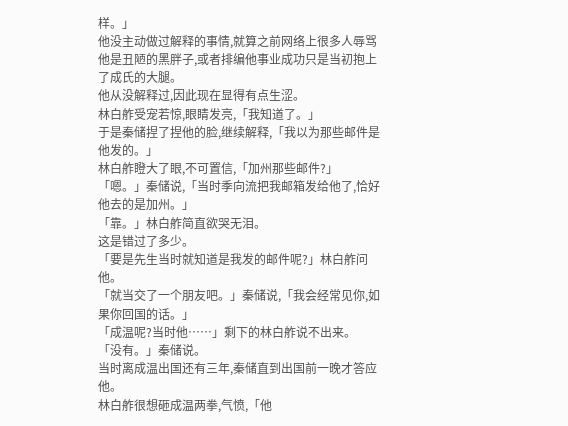样。」
他没主动做过解释的事情,就算之前网络上很多人辱骂他是丑陋的黑胖子,或者排编他事业成功只是当初抱上了成氏的大腿。
他从没解释过,因此现在显得有点生涩。
林白舴受宠若惊,眼睛发亮,「我知道了。」
于是秦储捏了捏他的脸,继续解释,「我以为那些邮件是他发的。」
林白舴瞪大了眼,不可置信,「加州那些邮件?」
「嗯。」秦储说,「当时季向流把我邮箱发给他了,恰好他去的是加州。」
「靠。」林白舴简直欲哭无泪。
这是错过了多少。
「要是先生当时就知道是我发的邮件呢?」林白舴问他。
「就当交了一个朋友吧。」秦储说,「我会经常见你,如果你回国的话。」
「成温呢?当时他……」剩下的林白舴说不出来。
「没有。」秦储说。
当时离成温出国还有三年,秦储直到出国前一晚才答应他。
林白舴很想砸成温两拳,气愤,「他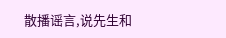散播谣言,说先生和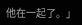他在一起了。」